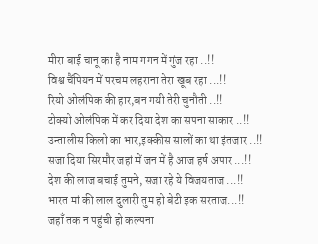मीरा बाई चानू का है नाम गगन में गुंज रहा ..!!
विश्व चैंपियन में परचम लहराना तेरा खूब रहा ...!!
रियो ओलंपिक की हार,बन गयी तेरी चुनौती ..!!
टोक्यो ओलंपिक में कर दिया देश का सपना साकार ..!!
उन्तालीस किलो का भार,इक्कीस सालों का था इंतजार ..!!
सजा दिया सिरमौर जहां में जन में है आज हर्ष अपार ...!!
देश की लाज बचाई तुमने, सजा रहे ये विजयताज ...!!
भारत मां की लाल दुलारी तुम हो बेटी इक सरताज...!!
जहाँ तक न पहुंची हो कल्पना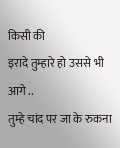किसी की
इरादे तुम्हारे हो उससे भी आगे ..
तुम्हे चांद पर जा के रुकना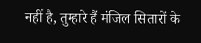नहीं है, तुम्हारे हैं मंजिल सितारों के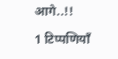आगे..!!

1 टिप्पणियाँ